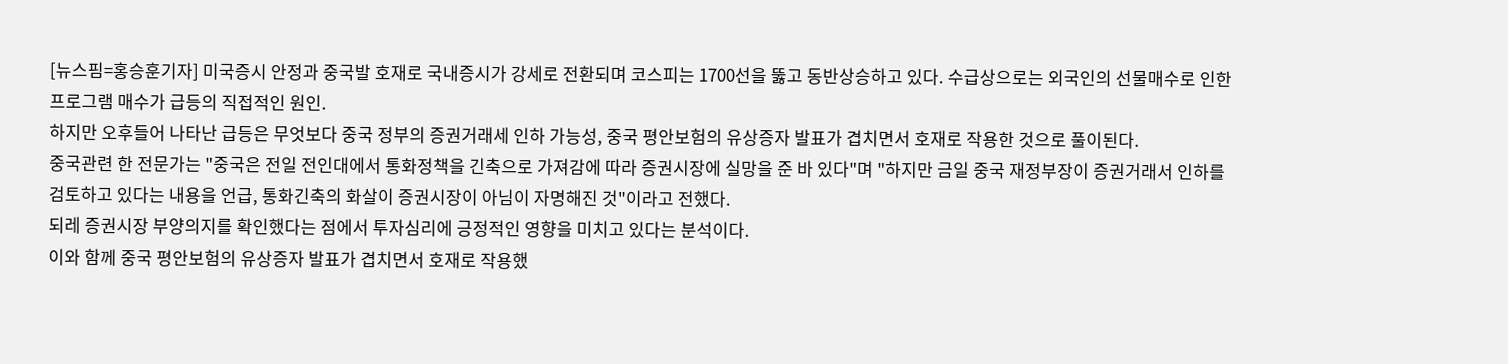[뉴스핌=홍승훈기자] 미국증시 안정과 중국발 호재로 국내증시가 강세로 전환되며 코스피는 1700선을 뚫고 동반상승하고 있다. 수급상으로는 외국인의 선물매수로 인한 프로그램 매수가 급등의 직접적인 원인.
하지만 오후들어 나타난 급등은 무엇보다 중국 정부의 증권거래세 인하 가능성, 중국 평안보험의 유상증자 발표가 겹치면서 호재로 작용한 것으로 풀이된다.
중국관련 한 전문가는 "중국은 전일 전인대에서 통화정책을 긴축으로 가져감에 따라 증권시장에 실망을 준 바 있다"며 "하지만 금일 중국 재정부장이 증권거래서 인하를 검토하고 있다는 내용을 언급, 통화긴축의 화살이 증권시장이 아님이 자명해진 것"이라고 전했다.
되레 증권시장 부양의지를 확인했다는 점에서 투자심리에 긍정적인 영향을 미치고 있다는 분석이다.
이와 함께 중국 평안보험의 유상증자 발표가 겹치면서 호재로 작용했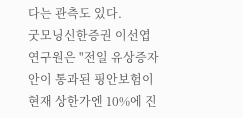다는 관측도 있다.
굿모닝신한증권 이선엽 연구원은 "전일 유상증자안이 통과된 핑안보험이 현재 상한가엔 10%에 진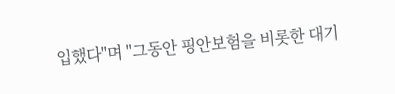입했다"며 "그동안 핑안보험을 비롯한 대기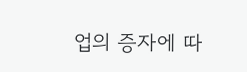업의 증자에 따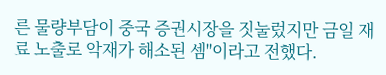른 물량부담이 중국 증권시장을 짓눌렀지만 금일 재료 노출로 악재가 해소된 셈"이라고 전했다.